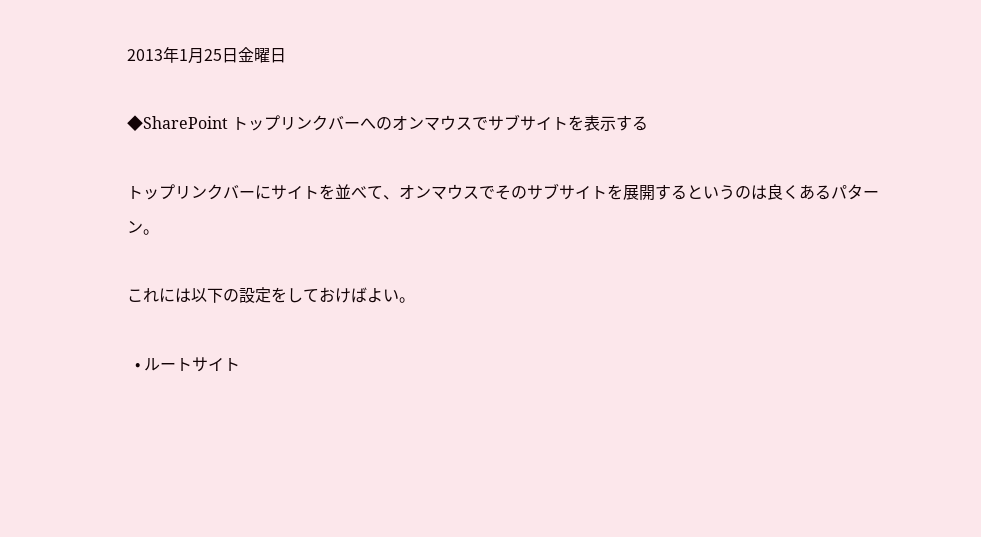2013年1月25日金曜日

◆SharePoint トップリンクバーへのオンマウスでサブサイトを表示する

トップリンクバーにサイトを並べて、オンマウスでそのサブサイトを展開するというのは良くあるパターン。

これには以下の設定をしておけばよい。

  • ルートサイト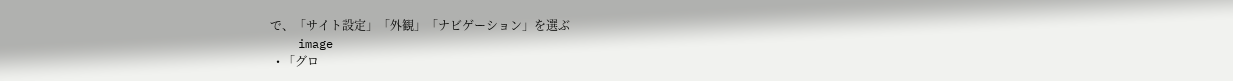で、「サイト設定」「外観」「ナビゲーション」を選ぶ
    image
  • 「グロ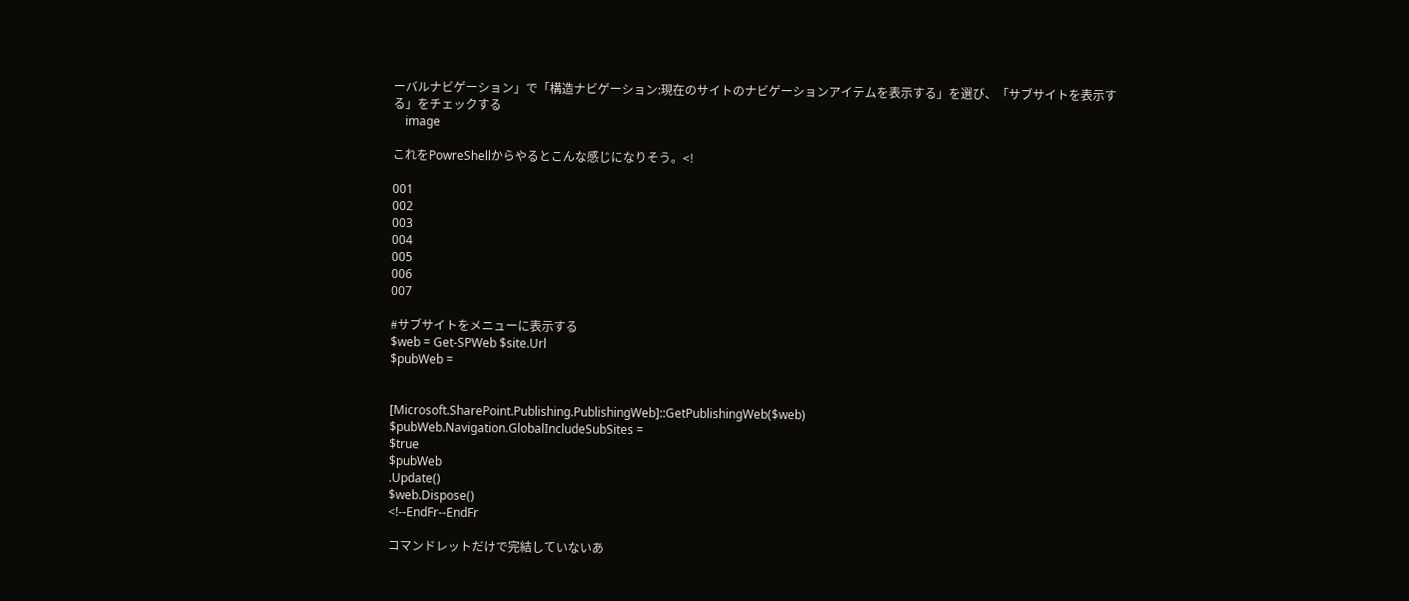ーバルナビゲーション」で「構造ナビゲーション:現在のサイトのナビゲーションアイテムを表示する」を選び、「サブサイトを表示する」をチェックする
    image

これをPowreShellからやるとこんな感じになりそう。<!

001
002
003
004
005
006
007

#サブサイトをメニューに表示する
$web = Get-SPWeb $site.Url
$pubWeb =


[Microsoft.SharePoint.Publishing.PublishingWeb]::GetPublishingWeb($web)
$pubWeb.Navigation.GlobalIncludeSubSites =
$true
$pubWeb
.Update()
$web.Dispose()
<!--EndFr--EndFr

コマンドレットだけで完結していないあ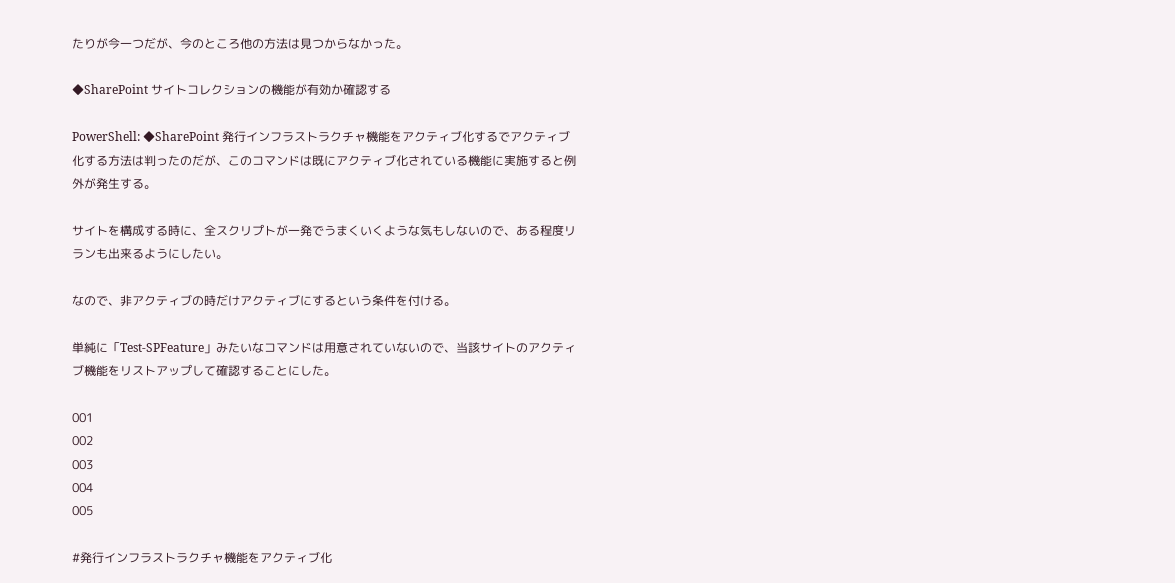たりが今一つだが、今のところ他の方法は見つからなかった。

◆SharePoint サイトコレクションの機能が有効か確認する

PowerShell: ◆SharePoint 発行インフラストラクチャ機能をアクティブ化するでアクティブ化する方法は判ったのだが、このコマンドは既にアクティブ化されている機能に実施すると例外が発生する。

サイトを構成する時に、全スクリプトが一発でうまくいくような気もしないので、ある程度リランも出来るようにしたい。

なので、非アクティブの時だけアクティブにするという条件を付ける。

単純に「Test-SPFeature」みたいなコマンドは用意されていないので、当該サイトのアクティブ機能をリストアップして確認することにした。

001
002
003
004
005

#発行インフラストラクチャ機能をアクティブ化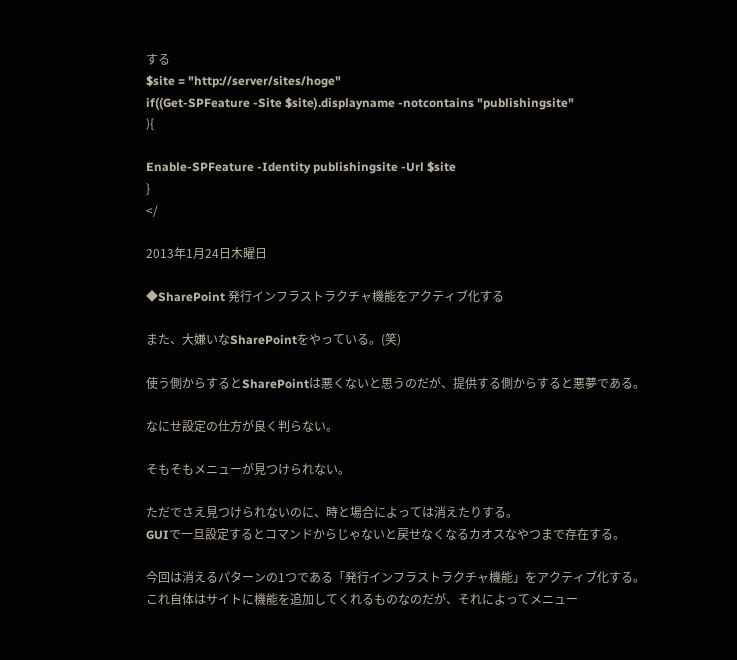する
$site = "http://server/sites/hoge"
if((Get-SPFeature -Site $site).displayname -notcontains "publishingsite"
){

Enable-SPFeature -Identity publishingsite -Url $site
}
</

2013年1月24日木曜日

◆SharePoint 発行インフラストラクチャ機能をアクティブ化する

また、大嫌いなSharePointをやっている。(笑)

使う側からするとSharePointは悪くないと思うのだが、提供する側からすると悪夢である。

なにせ設定の仕方が良く判らない。

そもそもメニューが見つけられない。

ただでさえ見つけられないのに、時と場合によっては消えたりする。
GUIで一旦設定するとコマンドからじゃないと戻せなくなるカオスなやつまで存在する。

今回は消えるパターンの1つである「発行インフラストラクチャ機能」をアクティブ化する。
これ自体はサイトに機能を追加してくれるものなのだが、それによってメニュー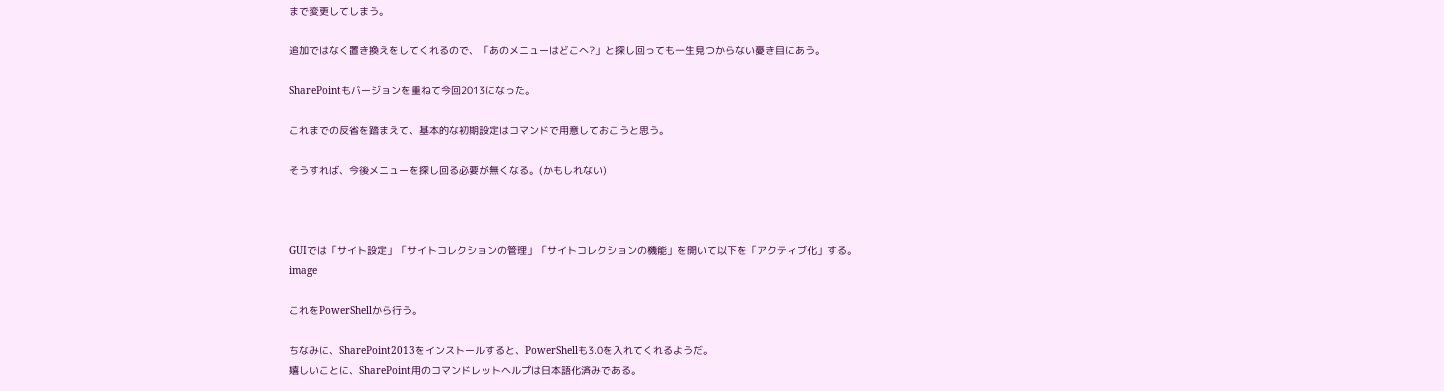まで変更してしまう。

追加ではなく置き換えをしてくれるので、「あのメニューはどこへ?」と探し回っても一生見つからない憂き目にあう。

SharePointもバージョンを重ねて今回2013になった。

これまでの反省を踏まえて、基本的な初期設定はコマンドで用意しておこうと思う。

そうすれば、今後メニューを探し回る必要が無くなる。(かもしれない)



GUIでは「サイト設定」「サイトコレクションの管理」「サイトコレクションの機能」を開いて以下を「アクティブ化」する。
image

これをPowerShellから行う。

ちなみに、SharePoint2013をインストールすると、PowerShellも3.0を入れてくれるようだ。
嬉しいことに、SharePoint用のコマンドレットヘルプは日本語化済みである。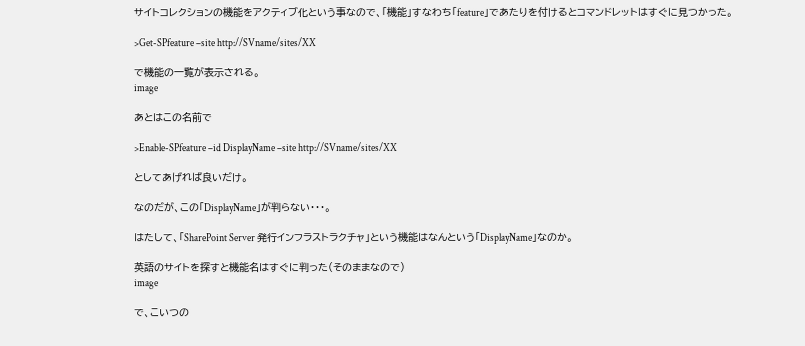サイトコレクションの機能をアクティブ化という事なので、「機能」すなわち「feature」であたりを付けるとコマンドレットはすぐに見つかった。

>Get-SPfeature –site http://SVname/sites/XX

で機能の一覧が表示される。
image

あとはこの名前で

>Enable-SPfeature –id DisplayName –site http://SVname/sites/XX

としてあげれば良いだけ。

なのだが、この「DisplayName」が判らない・・・。

はたして、「SharePoint Server 発行インフラストラクチャ」という機能はなんという「DisplayName」なのか。

英語のサイトを探すと機能名はすぐに判った(そのままなので)
image

で、こいつの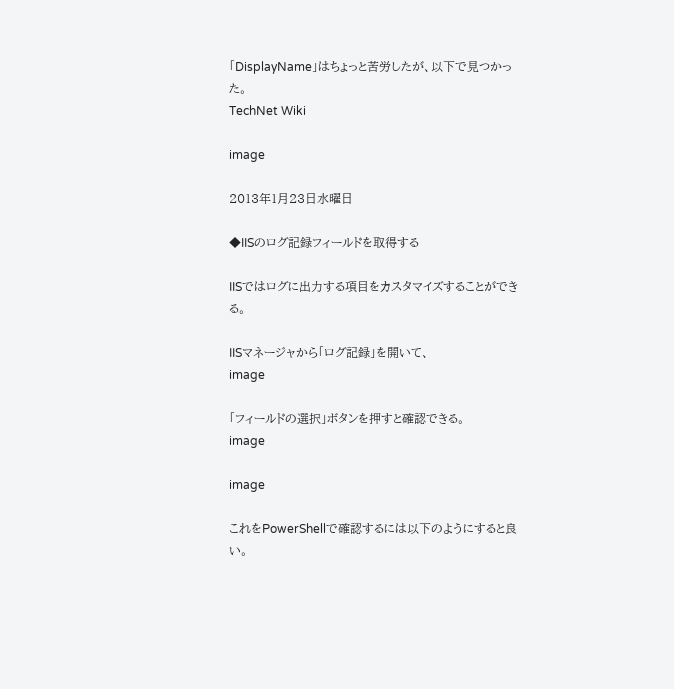「DisplayName」はちょっと苦労したが、以下で見つかった。
TechNet Wiki

image

2013年1月23日水曜日

◆IISのログ記録フィールドを取得する

IISではログに出力する項目をカスタマイズすることができる。

IISマネージャから「ログ記録」を開いて、
image

「フィールドの選択」ボタンを押すと確認できる。
image

image

これをPowerShellで確認するには以下のようにすると良い。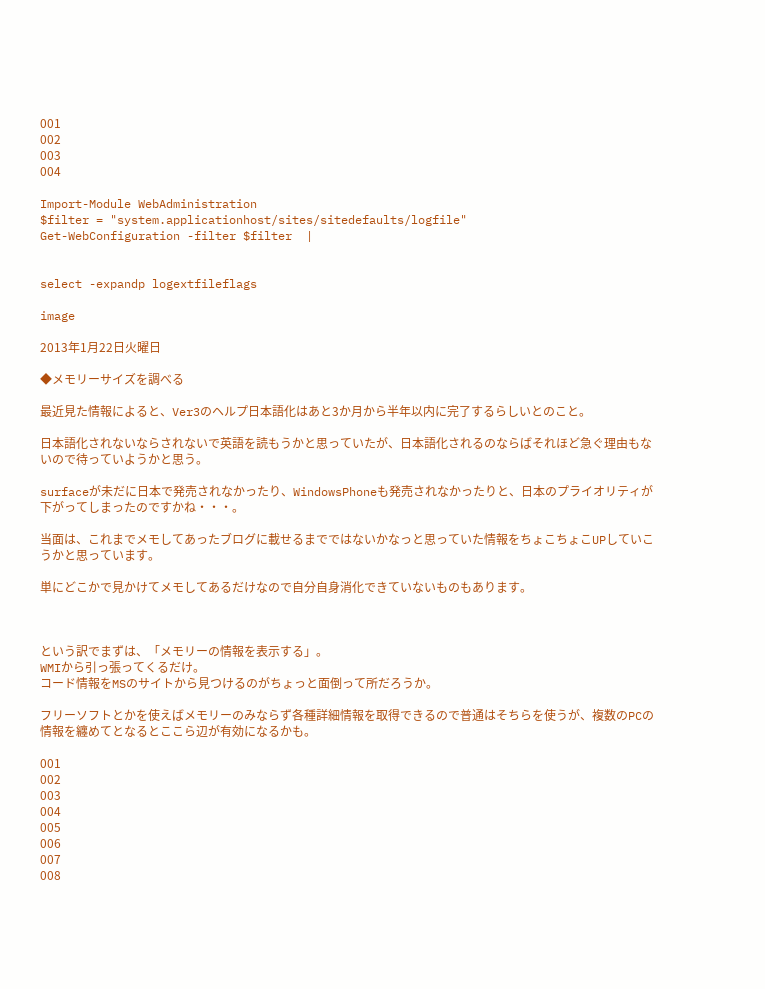001
002
003
004

Import-Module WebAdministration
$filter = "system.applicationhost/sites/sitedefaults/logfile"
Get-WebConfiguration -filter $filter  |


select -expandp logextfileflags

image

2013年1月22日火曜日

◆メモリーサイズを調べる

最近見た情報によると、Ver3のヘルプ日本語化はあと3か月から半年以内に完了するらしいとのこと。

日本語化されないならされないで英語を読もうかと思っていたが、日本語化されるのならばそれほど急ぐ理由もないので待っていようかと思う。

surfaceが未だに日本で発売されなかったり、WindowsPhoneも発売されなかったりと、日本のプライオリティが下がってしまったのですかね・・・。

当面は、これまでメモしてあったブログに載せるまでではないかなっと思っていた情報をちょこちょこUPしていこうかと思っています。

単にどこかで見かけてメモしてあるだけなので自分自身消化できていないものもあります。



という訳でまずは、「メモリーの情報を表示する」。
WMIから引っ張ってくるだけ。
コード情報をMSのサイトから見つけるのがちょっと面倒って所だろうか。

フリーソフトとかを使えばメモリーのみならず各種詳細情報を取得できるので普通はそちらを使うが、複数のPCの情報を纏めてとなるとここら辺が有効になるかも。

001
002
003
004
005
006
007
008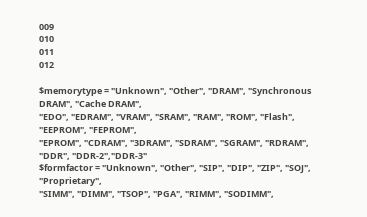009
010
011
012

$memorytype = "Unknown", "Other", "DRAM", "Synchronous DRAM", "Cache DRAM",
"EDO", "EDRAM", "VRAM", "SRAM", "RAM", "ROM", "Flash", "EEPROM", "FEPROM",
"EPROM", "CDRAM", "3DRAM", "SDRAM", "SGRAM", "RDRAM", "DDR", "DDR-2","DDR-3"
$formfactor = "Unknown", "Other", "SIP", "DIP", "ZIP", "SOJ", "Proprietary",
"SIMM", "DIMM", "TSOP", "PGA", "RIMM", "SODIMM",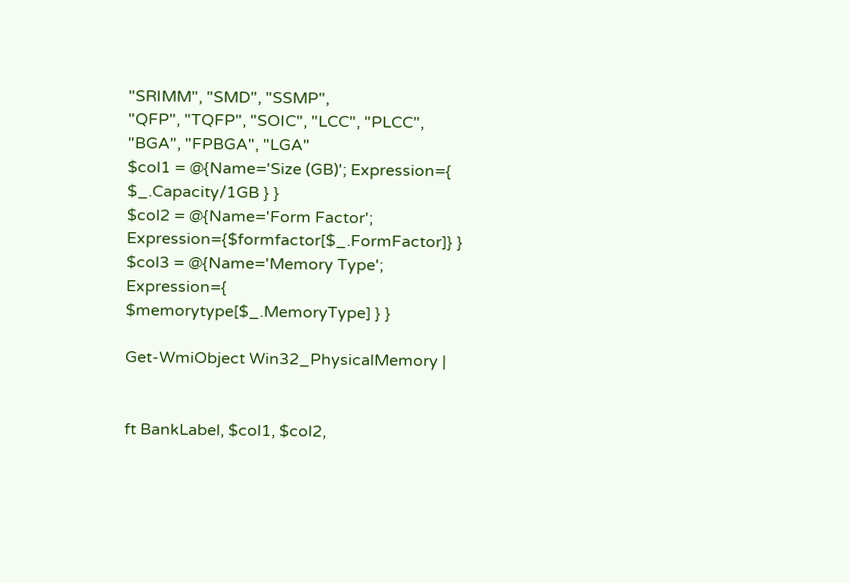"SRIMM", "SMD", "SSMP",
"QFP", "TQFP", "SOIC", "LCC", "PLCC", "BGA", "FPBGA", "LGA"
$col1 = @{Name='Size (GB)'; Expression={ $_.Capacity/1GB } }
$col2 = @{Name='Form Factor'; Expression={$formfactor[$_.FormFactor]} }
$col3 = @{Name='Memory Type'; Expression={ $memorytype[$_.MemoryType] } }

Get-WmiObject Win32_PhysicalMemory |


ft BankLabel, $col1, $col2,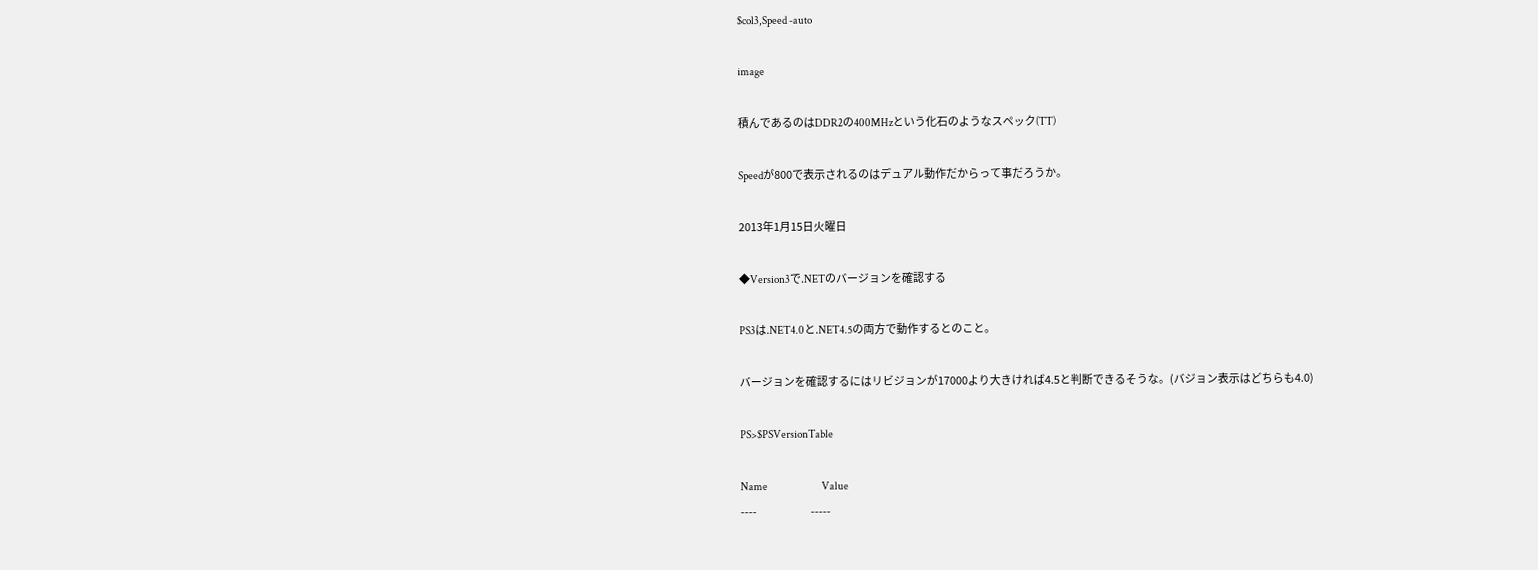$col3,Speed -auto

image

積んであるのはDDR2の400MHzという化石のようなスペック(TT)

Speedが800で表示されるのはデュアル動作だからって事だろうか。

2013年1月15日火曜日

◆Version3で.NETのバージョンを確認する

PS3は.NET4.0と.NET4.5の両方で動作するとのこと。

バージョンを確認するにはリビジョンが17000より大きければ4.5と判断できるそうな。(バジョン表示はどちらも4.0)

PS>$PSVersionTable

Name                           Value
----                           -----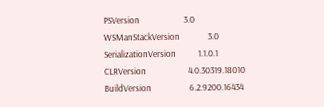PSVersion                      3.0
WSManStackVersion              3.0
SerializationVersion           1.1.0.1
CLRVersion                     4.0.30319.18010
BuildVersion                   6.2.9200.16434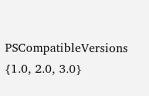PSCompatibleVersions           {1.0, 2.0, 3.0}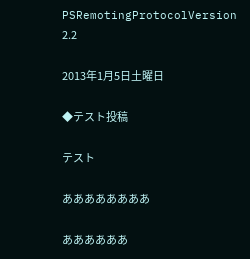PSRemotingProtocolVersion      2.2

2013年1月5日土曜日

◆テスト投稿

テスト

ああああああああ

ああああああ